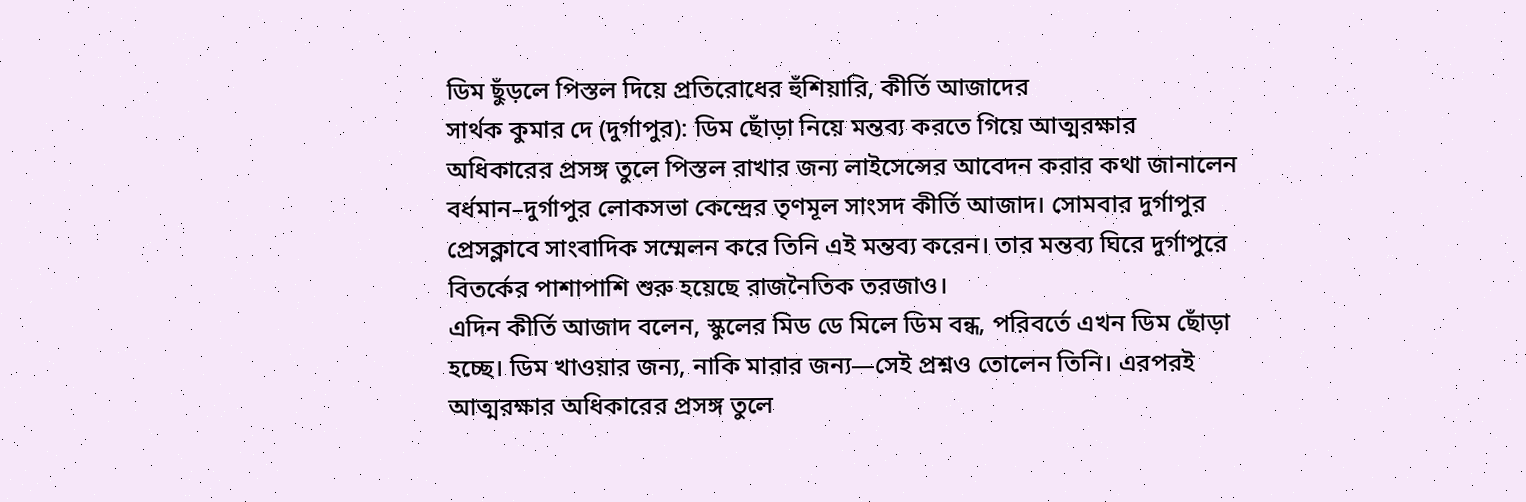ডিম ছুঁড়লে পিস্তল দিয়ে প্রতিরোধের হুঁশিয়ারি, কীর্তি আজাদের
সার্থক কুমার দে (দুর্গাপুর): ডিম ছোঁড়া নিয়ে মন্তব্য করতে গিয়ে আত্মরক্ষার অধিকারের প্রসঙ্গ তুলে পিস্তল রাখার জন্য লাইসেন্সের আবেদন করার কথা জানালেন বর্ধমান–দুর্গাপুর লোকসভা কেন্দ্রের তৃণমূল সাংসদ কীর্তি আজাদ। সোমবার দুর্গাপুর প্রেসক্লাবে সাংবাদিক সম্মেলন করে তিনি এই মন্তব্য করেন। তার মন্তব্য ঘিরে দুর্গাপুরে বিতর্কের পাশাপাশি শুরু হয়েছে রাজনৈতিক তরজাও।
এদিন কীর্তি আজাদ বলেন, স্কুলের মিড ডে মিলে ডিম বন্ধ, পরিবর্তে এখন ডিম ছোঁড়া হচ্ছে। ডিম খাওয়ার জন্য, নাকি মারার জন্য—সেই প্রশ্নও তোলেন তিনি। এরপরই আত্মরক্ষার অধিকারের প্রসঙ্গ তুলে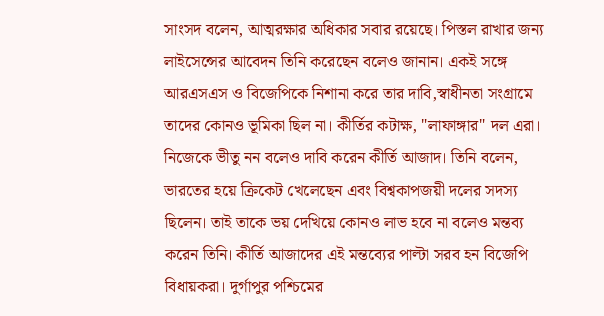সাংসদ বলেন, আত্মরক্ষার অধিকার সবার রয়েছে। পিস্তল রাখার জন্য লাইসেন্সের আবেদন তিনি করেছেন বলেও জানান। একই সঙ্গে আরএসএস ও বিজেপিকে নিশানা করে তার দাবি,স্বাধীনতা সংগ্রামে তাদের কোনও ভূমিকা ছিল না। কীর্তির কটাক্ষ, "লাফাঙ্গার" দল এরা।
নিজেকে ভীতু নন বলেও দাবি করেন কীর্তি আজাদ। তিনি বলেন, ভারতের হয়ে ক্রিকেট খেলেছেন এবং বিশ্বকাপজয়ী দলের সদস্য ছিলেন। তাই তাকে ভয় দেখিয়ে কোনও লাভ হবে না বলেও মন্তব্য করেন তিনি। কীর্তি আজাদের এই মন্তব্যের পাল্টা সরব হন বিজেপি বিধায়করা। দুর্গাপুর পশ্চিমের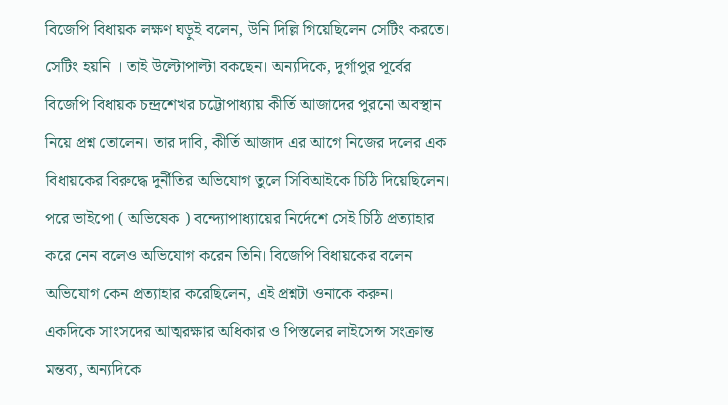বিজেপি বিধায়ক লক্ষণ ঘড়ুই বলেন, উনি দিল্লি গিয়েছিলেন সেটিং করতে। সেটিং হয়নি । তাই উল্টোপাল্টা বকছেন। অন্যদিকে, দুর্গাপুর পূর্বের বিজেপি বিধায়ক চন্দ্রশেখর চট্টোপাধ্যায় কীর্তি আজাদের পুরনো অবস্থান নিয়ে প্রশ্ন তোলেন। তার দাবি, কীর্তি আজাদ এর আগে নিজের দলের এক বিধায়কের বিরুদ্ধে দুর্নীতির অভিযোগ তুলে সিবিআইকে চিঠি দিয়েছিলেন। পরে ভাইপো ( অভিষেক ) বন্দ্যোপাধ্যায়ের নির্দেশে সেই চিঠি প্রত্যাহার করে নেন বলেও অভিযোগ করেন তিনি। বিজেপি বিধায়কের বলেন অভিযোগ কেন প্রত্যাহার করেছিলেন, এই প্রশ্নটা ওনাকে করুন।
একদিকে সাংসদের আত্মরক্ষার অধিকার ও পিস্তলের লাইসেন্স সংক্রান্ত মন্তব্য, অন্যদিকে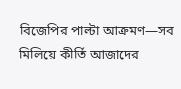বিজেপির পাল্টা আক্রমণ—সব মিলিয়ে কীর্তি আজাদের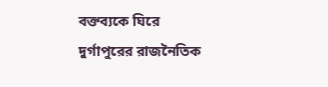বক্তব্যকে ঘিরে দুর্গাপুরের রাজনৈতিক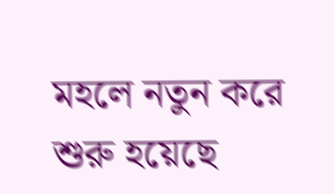মহলে নতুন করে শুরু হয়েছে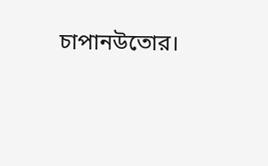চাপানউতোর।